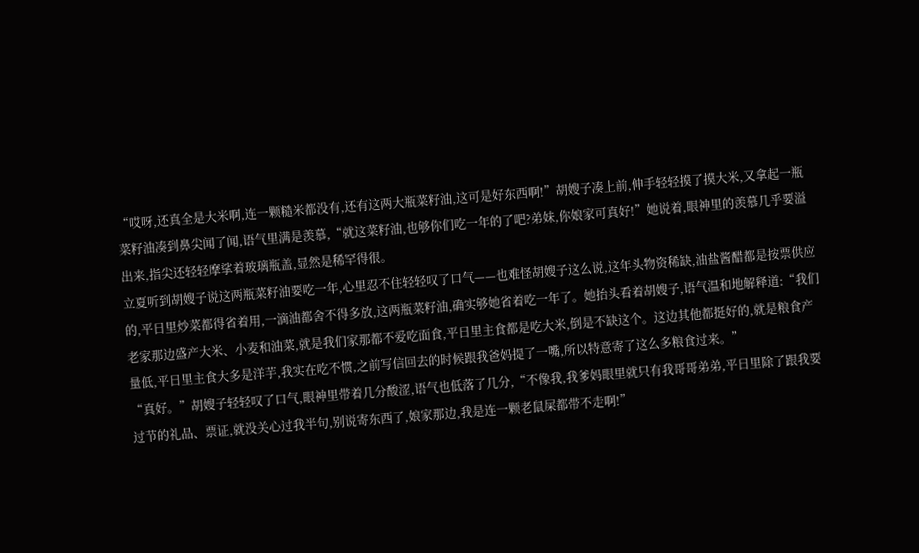“哎呀,还真全是大米啊,连一颗糙米都没有,还有这两大瓶菜籽油,这可是好东西啊!”胡嫂子凑上前,伸手轻轻摸了摸大米,又拿起一瓶菜籽油凑到鼻尖闻了闻,语气里满是羡慕,“就这菜籽油,也够你们吃一年的了吧?弟妹,你娘家可真好!”她说着,眼神里的羡慕几乎要溢出来,指尖还轻轻摩挲着玻璃瓶盖,显然是稀罕得很。
立夏听到胡嫂子说这两瓶菜籽油要吃一年,心里忍不住轻轻叹了口气——也难怪胡嫂子这么说,这年头物资稀缺,油盐酱醋都是按票供应的,平日里炒菜都得省着用,一滴油都舍不得多放,这两瓶菜籽油,确实够她省着吃一年了。她抬头看着胡嫂子,语气温和地解释道:“我们老家那边盛产大米、小麦和油菜,就是我们家那都不爱吃面食,平日里主食都是吃大米,倒是不缺这个。这边其他都挺好的,就是粮食产量低,平日里主食大多是洋芋,我实在吃不惯,之前写信回去的时候跟我爸妈提了一嘴,所以特意寄了这么多粮食过来。”
“真好。”胡嫂子轻轻叹了口气,眼神里带着几分酸涩,语气也低落了几分,“不像我,我爹妈眼里就只有我哥哥弟弟,平日里除了跟我要过节的礼品、票证,就没关心过我半句,别说寄东西了,娘家那边,我是连一颗老鼠屎都带不走啊!”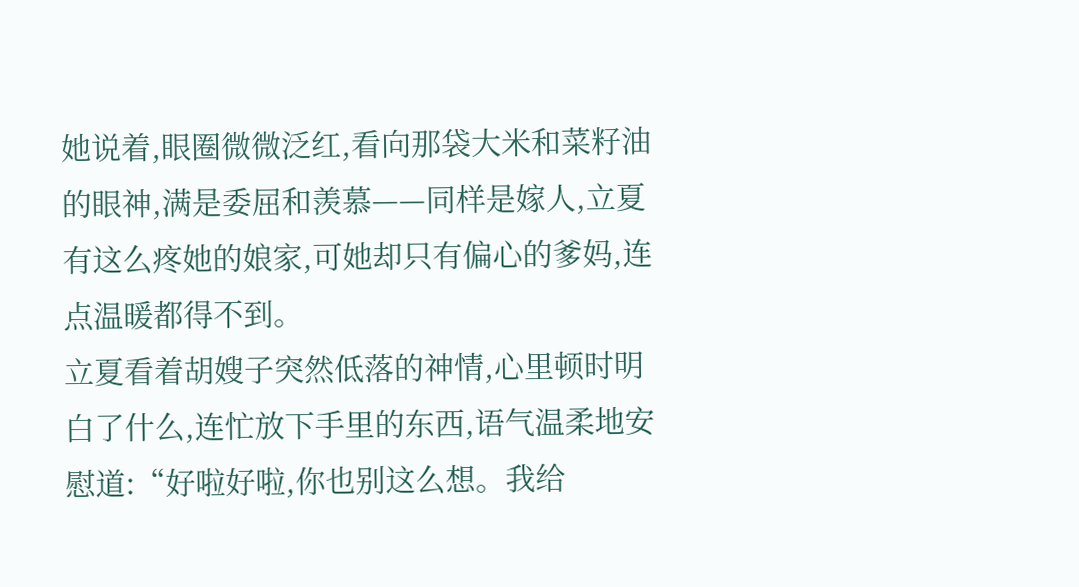她说着,眼圈微微泛红,看向那袋大米和菜籽油的眼神,满是委屈和羡慕——同样是嫁人,立夏有这么疼她的娘家,可她却只有偏心的爹妈,连点温暖都得不到。
立夏看着胡嫂子突然低落的神情,心里顿时明白了什么,连忙放下手里的东西,语气温柔地安慰道:“好啦好啦,你也别这么想。我给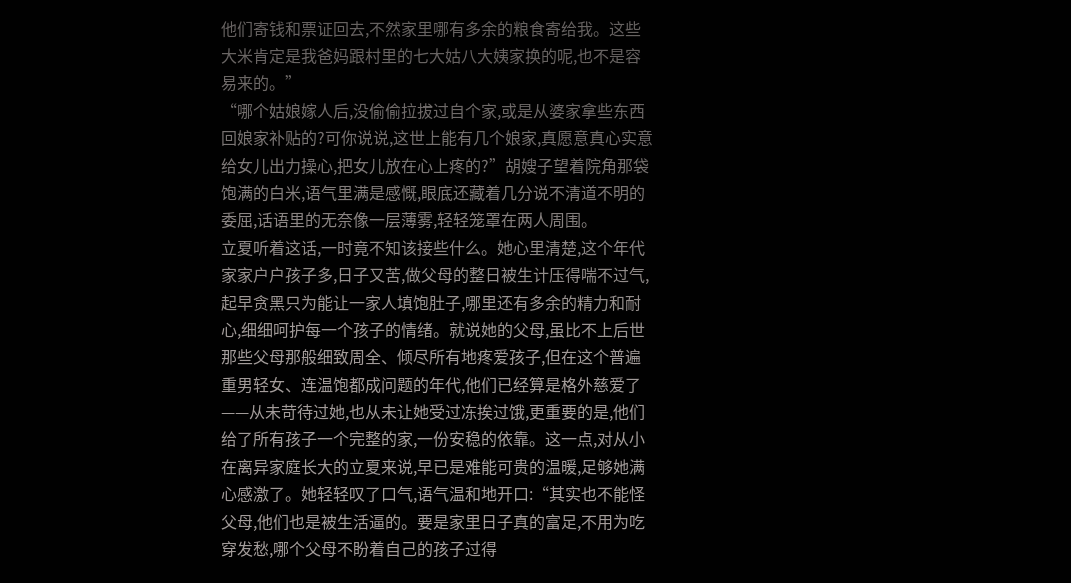他们寄钱和票证回去,不然家里哪有多余的粮食寄给我。这些大米肯定是我爸妈跟村里的七大姑八大姨家换的呢,也不是容易来的。”
“哪个姑娘嫁人后,没偷偷拉拔过自个家,或是从婆家拿些东西回娘家补贴的?可你说说,这世上能有几个娘家,真愿意真心实意给女儿出力操心,把女儿放在心上疼的?”胡嫂子望着院角那袋饱满的白米,语气里满是感慨,眼底还藏着几分说不清道不明的委屈,话语里的无奈像一层薄雾,轻轻笼罩在两人周围。
立夏听着这话,一时竟不知该接些什么。她心里清楚,这个年代家家户户孩子多,日子又苦,做父母的整日被生计压得喘不过气,起早贪黑只为能让一家人填饱肚子,哪里还有多余的精力和耐心,细细呵护每一个孩子的情绪。就说她的父母,虽比不上后世那些父母那般细致周全、倾尽所有地疼爱孩子,但在这个普遍重男轻女、连温饱都成问题的年代,他们已经算是格外慈爱了——从未苛待过她,也从未让她受过冻挨过饿,更重要的是,他们给了所有孩子一个完整的家,一份安稳的依靠。这一点,对从小在离异家庭长大的立夏来说,早已是难能可贵的温暖,足够她满心感激了。她轻轻叹了口气,语气温和地开口:“其实也不能怪父母,他们也是被生活逼的。要是家里日子真的富足,不用为吃穿发愁,哪个父母不盼着自己的孩子过得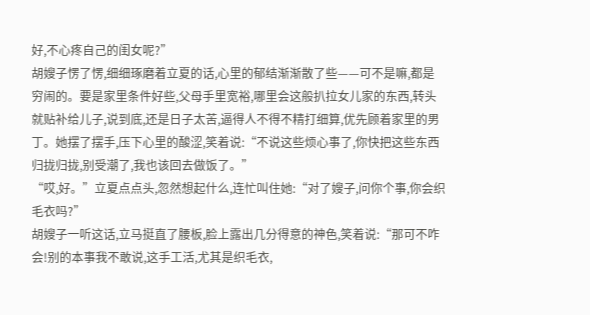好,不心疼自己的闺女呢?”
胡嫂子愣了愣,细细琢磨着立夏的话,心里的郁结渐渐散了些——可不是嘛,都是穷闹的。要是家里条件好些,父母手里宽裕,哪里会这般扒拉女儿家的东西,转头就贴补给儿子,说到底,还是日子太苦,逼得人不得不精打细算,优先顾着家里的男丁。她摆了摆手,压下心里的酸涩,笑着说:“不说这些烦心事了,你快把这些东西归拢归拢,别受潮了,我也该回去做饭了。”
“哎,好。”立夏点点头,忽然想起什么,连忙叫住她:“对了嫂子,问你个事,你会织毛衣吗?”
胡嫂子一听这话,立马挺直了腰板,脸上露出几分得意的神色,笑着说:“那可不咋会!别的本事我不敢说,这手工活,尤其是织毛衣,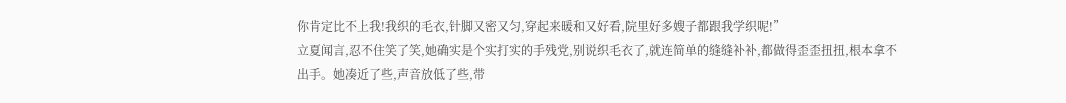你肯定比不上我!我织的毛衣,针脚又密又匀,穿起来暖和又好看,院里好多嫂子都跟我学织呢!”
立夏闻言,忍不住笑了笑,她确实是个实打实的手残党,别说织毛衣了,就连简单的缝缝补补,都做得歪歪扭扭,根本拿不出手。她凑近了些,声音放低了些,带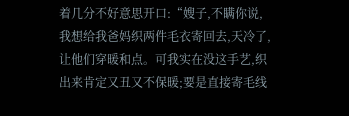着几分不好意思开口:“嫂子,不瞒你说,我想给我爸妈织两件毛衣寄回去,天冷了,让他们穿暖和点。可我实在没这手艺,织出来肯定又丑又不保暖;要是直接寄毛线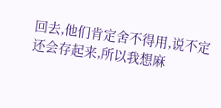回去,他们肯定舍不得用,说不定还会存起来,所以我想麻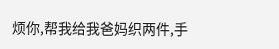烦你,帮我给我爸妈织两件,手